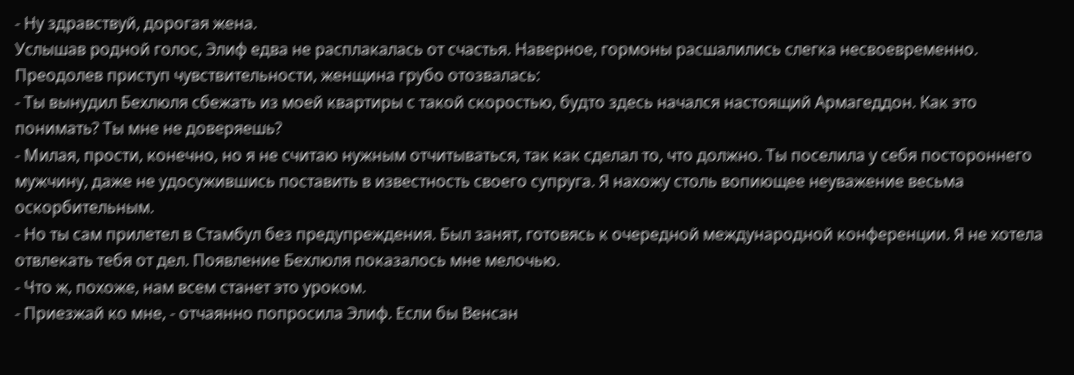- Ну здравствуй, дорогая жена.
Услышав родной голос, Элиф едва не расплакалась от счастья. Наверное, гормоны расшалились слегка несвоевременно. Преодолев приступ чувствительности, женщина грубо отозвалась:
- Ты вынудил Бехлюля сбежать из моей квартиры с такой скоростью, будто здесь начался настоящий Армагеддон. Как это понимать? Ты мне не доверяешь?
- Милая, прости, конечно, но я не считаю нужным отчитываться, так как сделал то, что должно. Ты поселила у себя постороннего мужчину, даже не удосужившись поставить в известность своего супруга. Я нахожу столь вопиющее неуважение весьма оскорбительным.
- Но ты сам прилетел в Стамбул без предупреждения. Был занят, готовясь к очередной международной конференции. Я не хотела отвлекать тебя от дел. Появление Бехлюля показалось мне мелочью.
- Что ж, похоже, нам всем станет это уроком.
- Приезжай ко мне, - отчаянно попросила Элиф. Если бы Венсан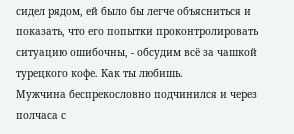сидел рядом, ей было бы легче объясниться и показать, что его попытки проконтролировать ситуацию ошибочны, - обсудим всё за чашкой турецкого кофе. Как ты любишь.
Мужчина беспрекословно подчинился и через полчаса с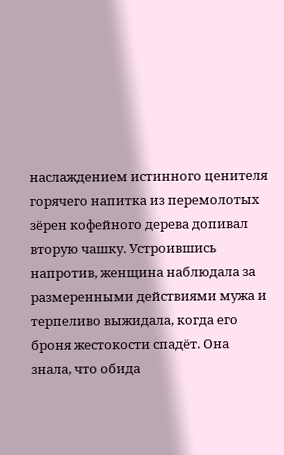наслаждением истинного ценителя горячего напитка из перемолотых зёрен кофейного дерева допивал вторую чашку. Устроившись напротив, женщина наблюдала за размеренными действиями мужа и терпеливо выжидала, когда его броня жестокости спадёт. Она знала, что обида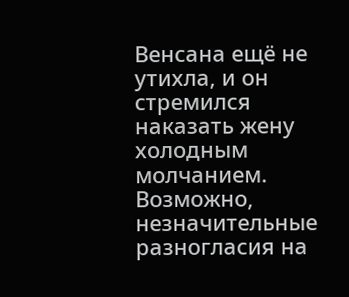Венсана ещё не утихла, и он стремился наказать жену холодным молчанием. Возможно, незначительные разногласия на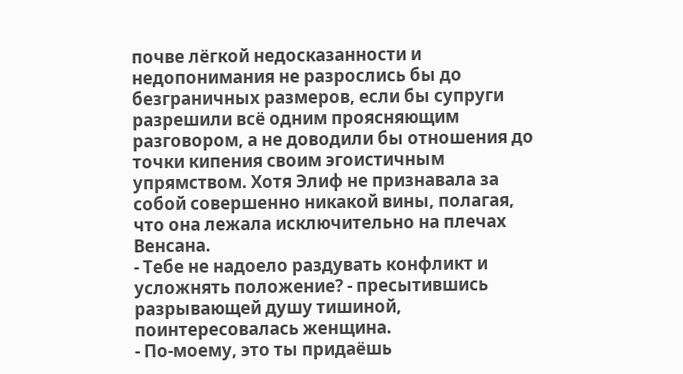почве лёгкой недосказанности и недопонимания не разрослись бы до безграничных размеров, если бы супруги разрешили всё одним проясняющим разговором, а не доводили бы отношения до точки кипения своим эгоистичным упрямством. Хотя Элиф не признавала за собой совершенно никакой вины, полагая, что она лежала исключительно на плечах Венсана.
- Тебе не надоело раздувать конфликт и усложнять положение? - пресытившись разрывающей душу тишиной, поинтересовалась женщина.
- По-моему, это ты придаёшь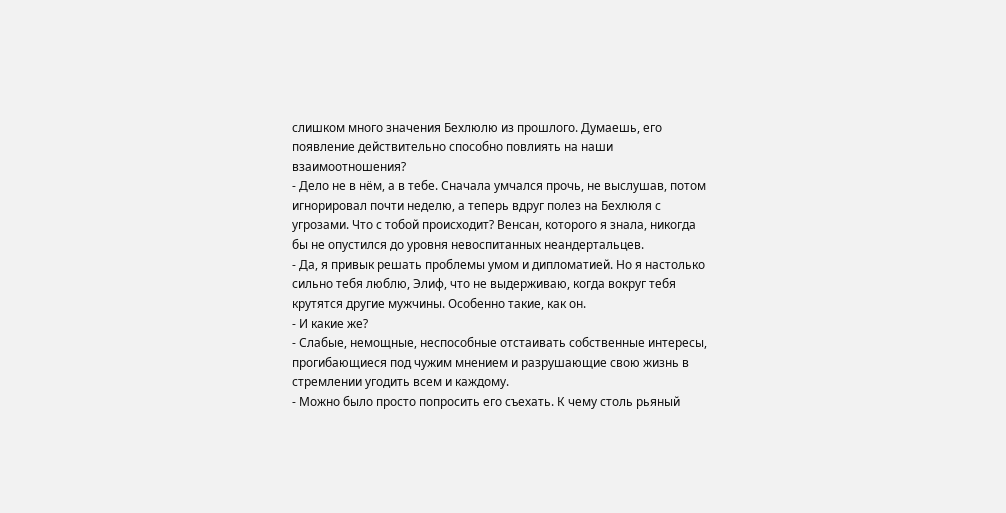слишком много значения Бехлюлю из прошлого. Думаешь, его появление действительно способно повлиять на наши взаимоотношения?
- Дело не в нём, а в тебе. Сначала умчался прочь, не выслушав, потом игнорировал почти неделю, а теперь вдруг полез на Бехлюля с угрозами. Что с тобой происходит? Венсан, которого я знала, никогда бы не опустился до уровня невоспитанных неандертальцев.
- Да, я привык решать проблемы умом и дипломатией. Но я настолько сильно тебя люблю, Элиф, что не выдерживаю, когда вокруг тебя крутятся другие мужчины. Особенно такие, как он.
- И какие же?
- Слабые, немощные, неспособные отстаивать собственные интересы, прогибающиеся под чужим мнением и разрушающие свою жизнь в стремлении угодить всем и каждому.
- Можно было просто попросить его съехать. К чему столь рьяный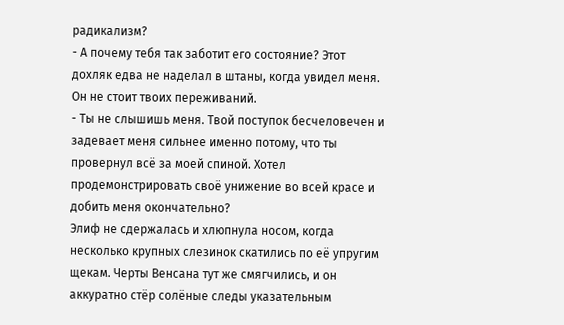радикализм?
- А почему тебя так заботит его состояние? Этот дохляк едва не наделал в штаны, когда увидел меня. Он не стоит твоих переживаний.
- Ты не слышишь меня. Твой поступок бесчеловечен и задевает меня сильнее именно потому, что ты провернул всё за моей спиной. Хотел продемонстрировать своё унижение во всей красе и добить меня окончательно?
Элиф не сдержалась и хлюпнула носом, когда несколько крупных слезинок скатились по её упругим щекам. Черты Венсана тут же смягчились, и он аккуратно стёр солёные следы указательным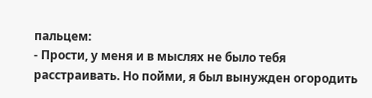пальцем:
- Прости, у меня и в мыслях не было тебя расстраивать. Но пойми, я был вынужден огородить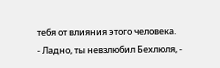тебя от влияния этого человека.
- Ладно, ты невзлюбил Бехлюля, -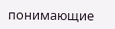понимающие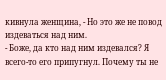кивнула женщина, - Но это же не повод издеваться над ним.
- Боже, да кто над ним издевался? Я всего-то его припугнул. Почему ты не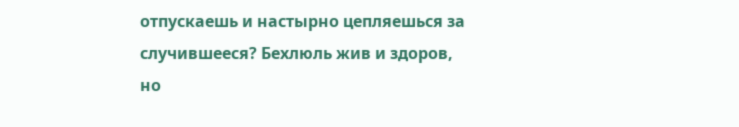отпускаешь и настырно цепляешься за случившееся? Бехлюль жив и здоров, но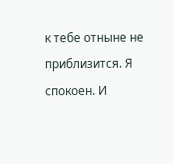к тебе отныне не приблизится. Я спокоен. И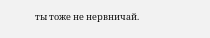ты тоже не нервничай.